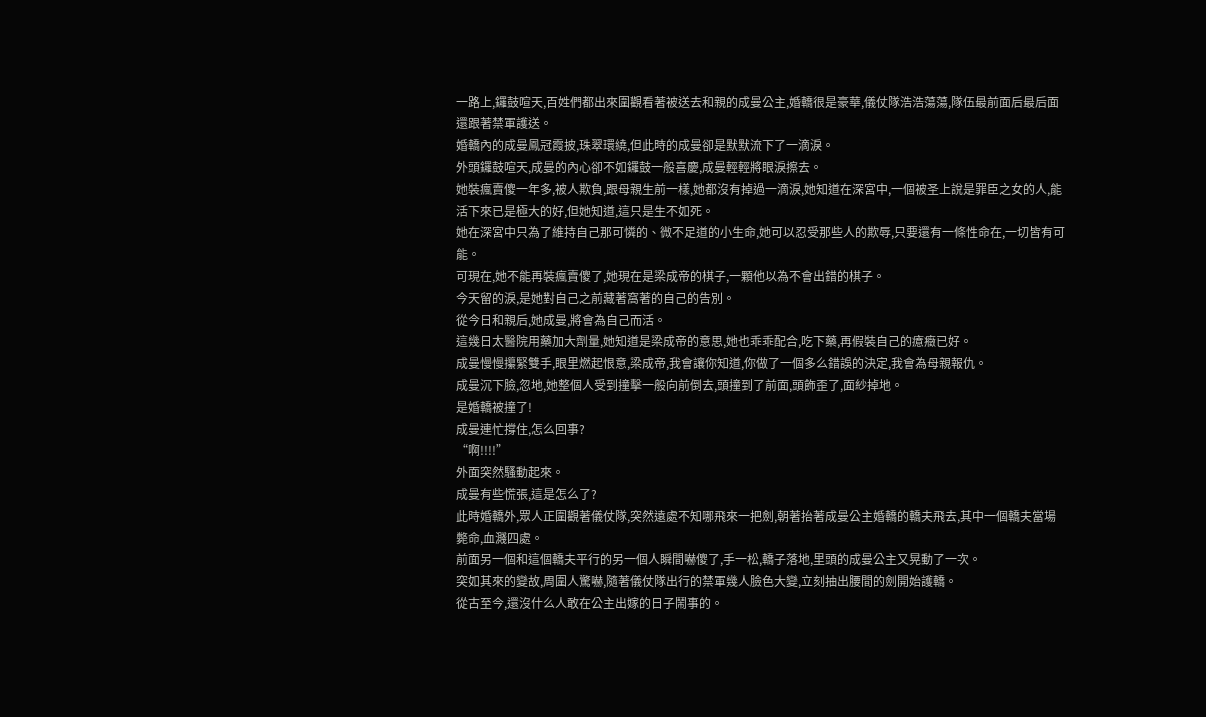一路上,鑼鼓喧天,百姓們都出來圍觀看著被送去和親的成曼公主,婚轎很是豪華,儀仗隊浩浩蕩蕩,隊伍最前面后最后面還跟著禁軍護送。
婚轎內的成曼鳳冠霞披,珠翠環繞,但此時的成曼卻是默默流下了一滴淚。
外頭鑼鼓喧天,成曼的內心卻不如鑼鼓一般喜慶,成曼輕輕將眼淚擦去。
她裝瘋賣傻一年多,被人欺負,跟母親生前一樣,她都沒有掉過一滴淚,她知道在深宮中,一個被圣上說是罪臣之女的人,能活下來已是極大的好,但她知道,這只是生不如死。
她在深宮中只為了維持自己那可憐的、微不足道的小生命,她可以忍受那些人的欺辱,只要還有一條性命在,一切皆有可能。
可現在,她不能再裝瘋賣傻了,她現在是梁成帝的棋子,一顆他以為不會出錯的棋子。
今天留的淚,是她對自己之前藏著窩著的自己的告別。
從今日和親后,她成曼,將會為自己而活。
這幾日太醫院用藥加大劑量,她知道是梁成帝的意思,她也乖乖配合,吃下藥,再假裝自己的癔癥已好。
成曼慢慢攥緊雙手,眼里燃起恨意,梁成帝,我會讓你知道,你做了一個多么錯誤的決定,我會為母親報仇。
成曼沉下臉,忽地,她整個人受到撞擊一般向前倒去,頭撞到了前面,頭飾歪了,面紗掉地。
是婚轎被撞了!
成曼連忙撐住,怎么回事?
“啊!!!!”
外面突然騷動起來。
成曼有些慌張,這是怎么了?
此時婚轎外,眾人正圍觀著儀仗隊,突然遠處不知哪飛來一把劍,朝著抬著成曼公主婚轎的轎夫飛去,其中一個轎夫當場斃命,血濺四處。
前面另一個和這個轎夫平行的另一個人瞬間嚇傻了,手一松,轎子落地,里頭的成曼公主又晃動了一次。
突如其來的變故,周圍人驚嚇,隨著儀仗隊出行的禁軍幾人臉色大變,立刻抽出腰間的劍開始護轎。
從古至今,還沒什么人敢在公主出嫁的日子鬧事的。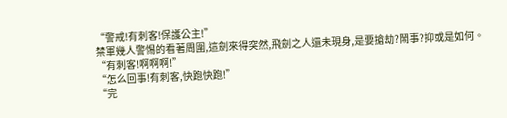“警戒!有刺客!保護公主!”
禁軍幾人警惕的看著周圍,這劍來得突然,飛劍之人還未現身,是要搶劫?鬧事?抑或是如何。
“有刺客!啊啊啊!”
“怎么回事!有刺客,快跑快跑!”
“完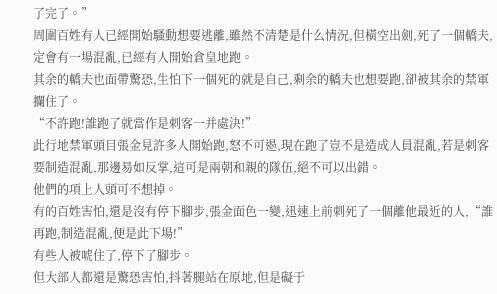了完了。”
周圍百姓有人已經開始騷動想要逃離,雖然不清楚是什么情況,但橫空出劍,死了一個轎夫,定會有一場混亂,已經有人開始倉皇地跑。
其余的轎夫也面帶驚恐,生怕下一個死的就是自己,剩余的轎夫也想要跑,卻被其余的禁軍攔住了。
“不許跑!誰跑了就當作是刺客一并處決!”
此行地禁軍頭目張金見許多人開始跑,怒不可遏,現在跑了豈不是造成人員混亂,若是刺客要制造混亂,那邊易如反掌,這可是兩朝和親的隊伍,絕不可以出錯。
他們的項上人頭可不想掉。
有的百姓害怕,還是沒有停下腳步,張金面色一變,迅速上前刺死了一個離他最近的人,“誰再跑,制造混亂,便是此下場!”
有些人被唬住了,停下了腳步。
但大部人都還是驚恐害怕,抖著腿站在原地,但是礙于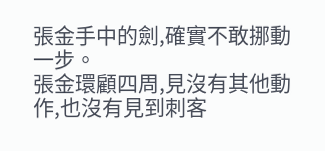張金手中的劍,確實不敢挪動一步。
張金環顧四周,見沒有其他動作,也沒有見到刺客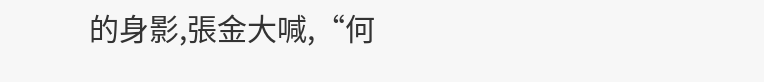的身影,張金大喊,“何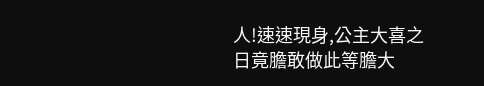人!速速現身,公主大喜之日竟膽敢做此等膽大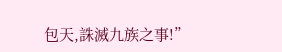包天,誅滅九族之事!”